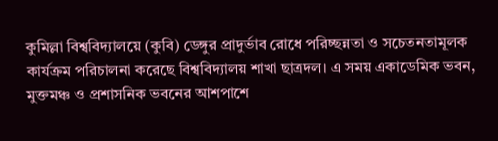কুমিল্লা বিশ্ববিদ্যালয়ে (কুবি) ডেঙ্গুর প্রাদুর্ভাব রোধে পরিচ্ছন্নতা ও সচেতনতামূলক কার্যক্রম পরিচালনা করেছে বিশ্ববিদ্যালয় শাখা ছাত্রদল। এ সময় একাডেমিক ভবন, মুক্তমঞ্চ ও প্রশাসনিক ভবনের আশপাশে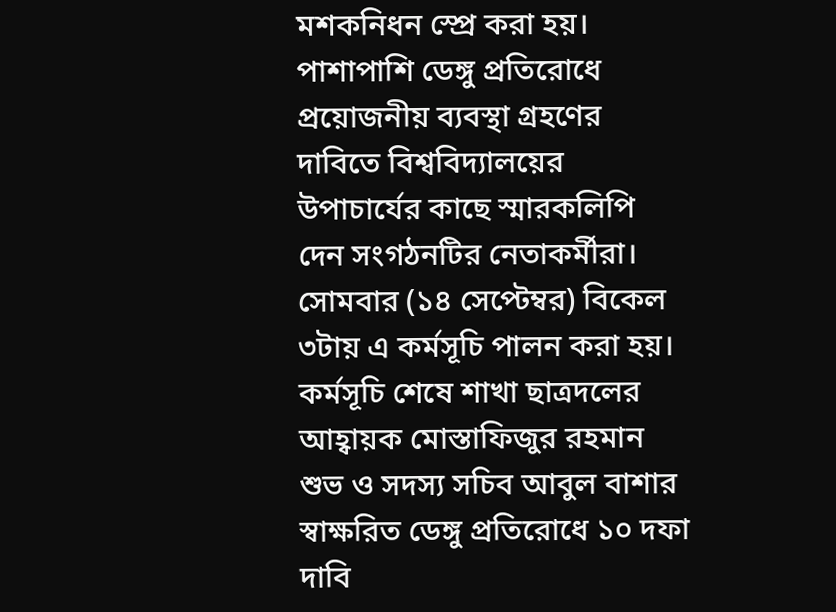মশকনিধন স্প্রে করা হয়। পাশাপাশি ডেঙ্গু প্রতিরোধে প্রয়োজনীয় ব্যবস্থা গ্রহণের দাবিতে বিশ্ববিদ্যালয়ের উপাচার্যের কাছে স্মারকলিপি দেন সংগঠনটির নেতাকর্মীরা।
সোমবার (১৪ সেপ্টেম্বর) বিকেল ৩টায় এ কর্মসূচি পালন করা হয়। কর্মসূচি শেষে শাখা ছাত্রদলের আহ্বায়ক মোস্তাফিজুর রহমান শুভ ও সদস্য সচিব আবুল বাশার স্বাক্ষরিত ডেঙ্গু প্রতিরোধে ১০ দফা দাবি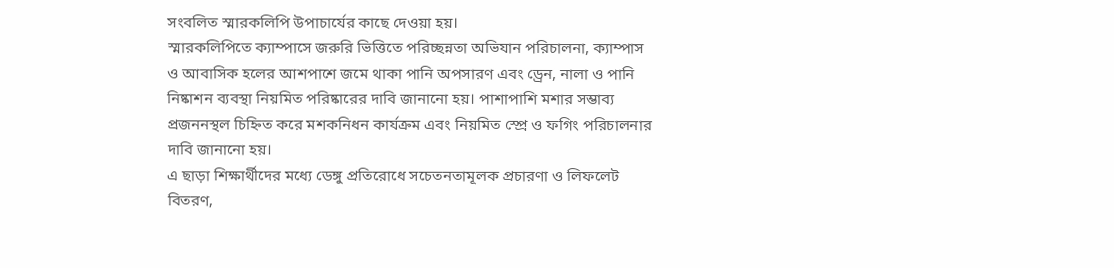সংবলিত স্মারকলিপি উপাচার্যের কাছে দেওয়া হয়।
স্মারকলিপিতে ক্যাম্পাসে জরুরি ভিত্তিতে পরিচ্ছন্নতা অভিযান পরিচালনা, ক্যাম্পাস ও আবাসিক হলের আশপাশে জমে থাকা পানি অপসারণ এবং ড্রেন, নালা ও পানি নিষ্কাশন ব্যবস্থা নিয়মিত পরিষ্কারের দাবি জানানো হয়। পাশাপাশি মশার সম্ভাব্য প্রজননস্থল চিহ্নিত করে মশকনিধন কার্যক্রম এবং নিয়মিত স্প্রে ও ফগিং পরিচালনার দাবি জানানো হয়।
এ ছাড়া শিক্ষার্থীদের মধ্যে ডেঙ্গু প্রতিরোধে সচেতনতামূলক প্রচারণা ও লিফলেট বিতরণ,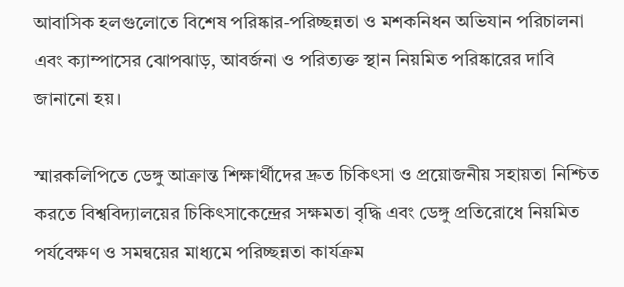আবাসিক হলগুলোতে বিশেষ পরিষ্কার-পরিচ্ছন্নতা ও মশকনিধন অভিযান পরিচালনা এবং ক্যাম্পাসের ঝোপঝাড়, আবর্জনা ও পরিত্যক্ত স্থান নিয়মিত পরিষ্কারের দাবি জানানো হয়।

স্মারকলিপিতে ডেঙ্গু আক্রান্ত শিক্ষার্থীদের দ্রুত চিকিৎসা ও প্রয়োজনীয় সহায়তা নিশ্চিত করতে বিশ্ববিদ্যালয়ের চিকিৎসাকেন্দ্রের সক্ষমতা বৃদ্ধি এবং ডেঙ্গু প্রতিরোধে নিয়মিত পর্যবেক্ষণ ও সমন্বয়ের মাধ্যমে পরিচ্ছন্নতা কার্যক্রম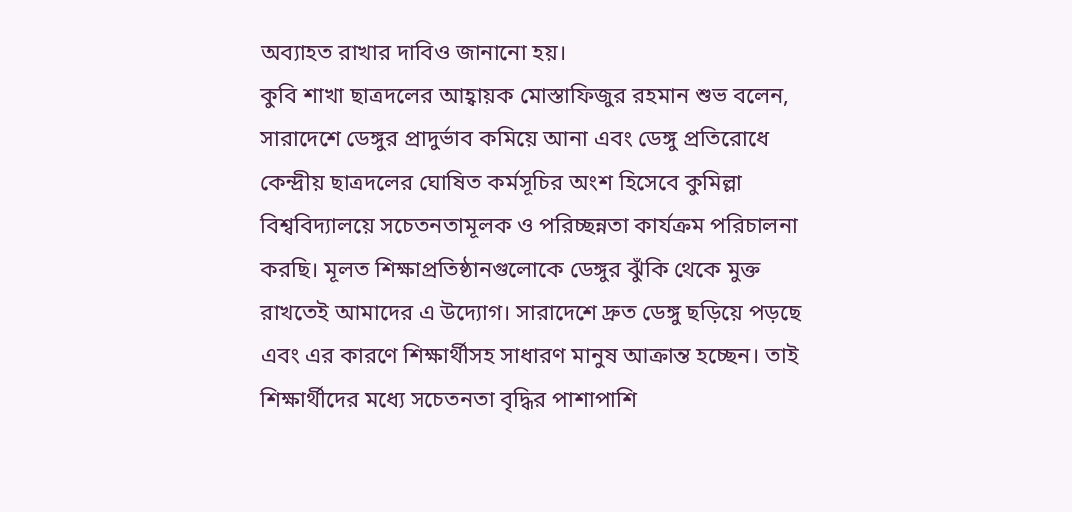অব্যাহত রাখার দাবিও জানানো হয়।
কুবি শাখা ছাত্রদলের আহ্বায়ক মোস্তাফিজুর রহমান শুভ বলেন, সারাদেশে ডেঙ্গুর প্রাদুর্ভাব কমিয়ে আনা এবং ডেঙ্গু প্রতিরোধে কেন্দ্রীয় ছাত্রদলের ঘোষিত কর্মসূচির অংশ হিসেবে কুমিল্লা বিশ্ববিদ্যালয়ে সচেতনতামূলক ও পরিচ্ছন্নতা কার্যক্রম পরিচালনা করছি। মূলত শিক্ষাপ্রতিষ্ঠানগুলোকে ডেঙ্গুর ঝুঁকি থেকে মুক্ত রাখতেই আমাদের এ উদ্যোগ। সারাদেশে দ্রুত ডেঙ্গু ছড়িয়ে পড়ছে এবং এর কারণে শিক্ষার্থীসহ সাধারণ মানুষ আক্রান্ত হচ্ছেন। তাই শিক্ষার্থীদের মধ্যে সচেতনতা বৃদ্ধির পাশাপাশি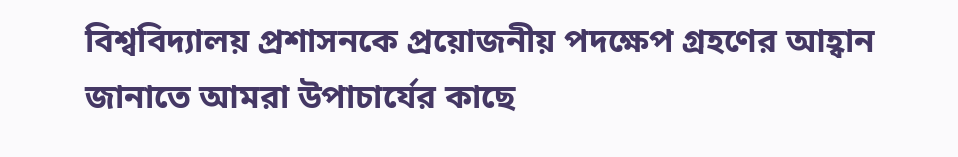বিশ্ববিদ্যালয় প্রশাসনকে প্রয়োজনীয় পদক্ষেপ গ্রহণের আহ্বান জানাতে আমরা উপাচার্যের কাছে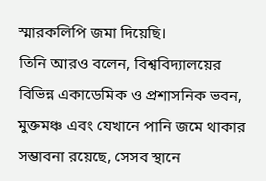স্মারকলিপি জমা দিয়েছি।
তিনি আরও বলেন, বিশ্ববিদ্যালয়ের বিভিন্ন একাডেমিক ও প্রশাসনিক ভবন, মুক্তমঞ্চ এবং যেখানে পানি জমে থাকার সম্ভাবনা রয়েছে, সেসব স্থানে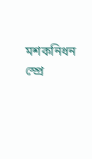মশকনিধন স্প্রে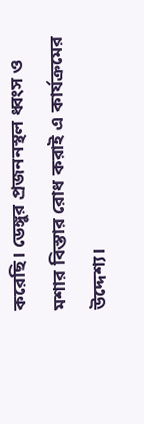করেছি। ডেঙ্গুর প্রজননস্থল ধ্বংস ও মশার বিস্তার রোধ করাই এ কার্যক্রমের উদ্দেশ্য।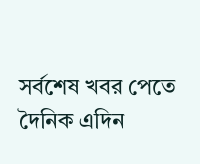সর্বশেষ খবর পেতে দৈনিক এদিন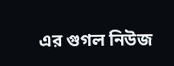এর গুগল নিউজ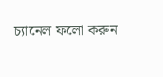চ্যানেল ফলো করুন